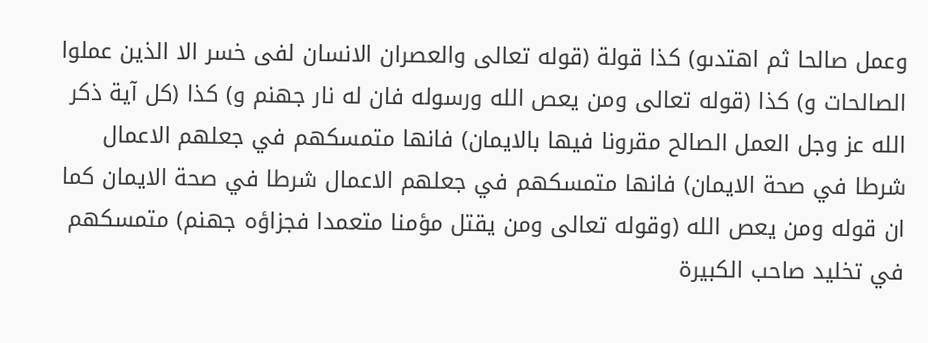وعمل صالحا ثم اهتدىو) كذا قولة (قوله تعالى والعصران الانسان لفى خسر الا الذين عملوا الصالحات و) كذا (قوله تعالى ومن يعص الله ورسوله فان له نار جهنم و) كذا (كل آية ذكر الله عز وجل العمل الصالح مقرونا فيها بالايمان) فانها متمسكهم في جعلهم الاعمال شرطا في صحة الايمان) فانها متمسكهم في جعلهم الاعمال شرطا في صحة الايمان كما ان قوله ومن يعص الله (وقوله تعالى ومن يقتل مؤمنا متعمدا فجزاؤه جهنم) متمسكهم في تخليد صاحب الكبيرة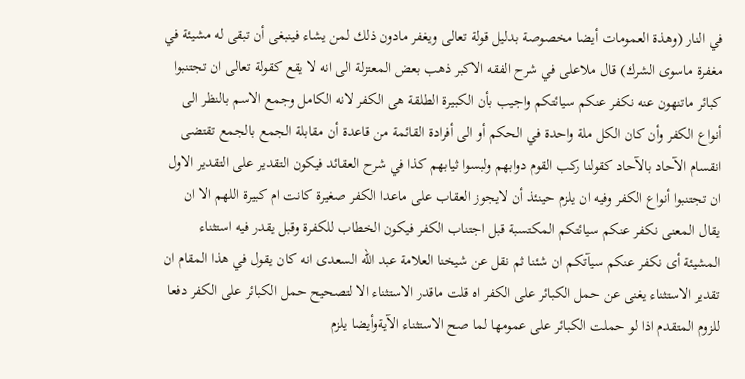في النار (وهذة العمومات أيضا مخصوصة بدليل قولة تعالى ويغفر مادون ذلك لمن يشاء فينبغى أن تبقى له مشيئة في مغفرة ماسوى الشرك) قال ملاعلى في شرح الفقه الاكبر ذهب بعض المعتزلة الى انه لا يقع كقولة تعالى ان تجتنبوا كبائر ماتنهون عنه نكفر عنكم سيائتكم واجيب بأن الكبيرة الطلقة هى الكفر لانه الكامل وجمع الاسم بالنظر الى أنواع الكفر وأن كان الكل ملة واحدة في الحكم أو الى أفرادة القائمة من قاعدة أن مقابلة الجمع بالجمع تقتضى انقسام الآحاد بالآحاد كقولنا ركب القوم دوابهم ولبسوا ثيابهم كذا في شرح العقائد فيكون التقدير على التقدير الاول ان تجتنبوا أنواع الكفر وفيه ان يلزم حينئذ أن لايجوز العقاب على ماعدا الكفر صغيرة كانت ام كبيرة اللهم الا ان يقال المعنى نكفر عنكم سيائتكم المكتسبة قبل اجتناب الكفر فيكون الخطاب للكفرة وقبل يقدر فيه استثناء المشيئة أى نكفر عنكم سيآتكم ان شئنا ثم نقل عن شيخنا العلامة عبد الله السعدى انه كان يقول في هذا المقام ان تقدير الاستثناء يغنى عن حمل الكبائر على الكفر اه قلت ماقدر الاستثناء الا لتصحيح حمل الكبائر على الكفر دفعا للزوم المتقدم اذا لو حملت الكبائر على عمومها لما صح الاستثناء الآيةوأيضا يلزم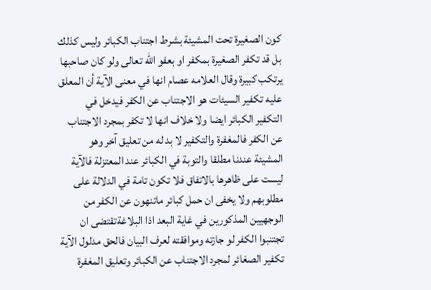كون الصغيرة تحت المشيئة بشرط اجتناب الكبائر وليس كذلك بل قد تكفر الصغيرة بمكفر او بعفو الله تعالى ولو كان صاحبها يرتكب كبيرة وقال العلامه عصام انها في معنى الآية أن المعلق عليه تكفير السيئات هو الاجتناب عن الكفر فيدخل في التكفير الكبائر ايضا ولا خلاف انها لا تكفر بمجرد الاجتناب عن الكفر فالمغفرة والتكفير لا بد له من تعليق آخر وهو المشيئة عندنا مطلقا والتوبة في الكبائر عند المعتزلة فالآية ليست على ظاهرها بالاتفاق فلا تكون تامة في الدلالة على مطلوبهم ولا يخفى ان حمل كبائر ماتنهون عن الكفر من الوجهيين المذكورين في غاية البعد اذا البلاغةتقتضى ان تجتنبوا الكفر لو جازته وموافقته لعرف البيان فالحق مدلول الآية تكفير الصغائر لمجرد الاجتناب عن الكبائر وتعليق المغفرة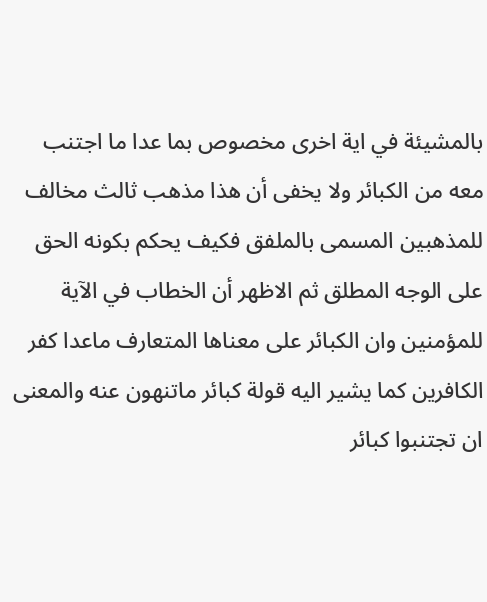بالمشيئة في اية اخرى مخصوص بما عدا ما اجتنب معه من الكبائر ولا يخفى أن هذا مذهب ثالث مخالف للمذهبين المسمى بالملفق فكيف يحكم بكونه الحق على الوجه المطلق ثم الاظهر أن الخطاب في الآية للمؤمنين وان الكبائر على معناها المتعارف ماعدا كفر الكافرين كما يشير اليه قولة كبائر ماتنهون عنه والمعنى ان تجتنبوا كبائر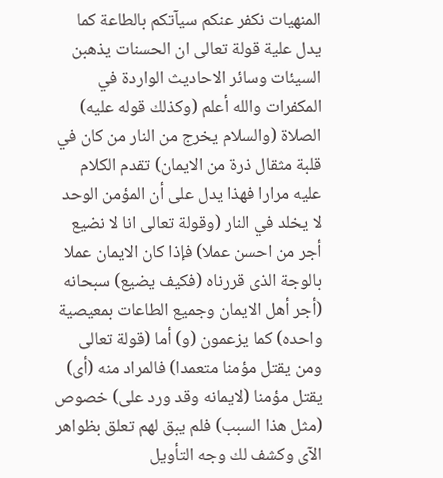المنهيات نكفر عنكم سيآتكم بالطاعة كما يدل علية قولة تعالى ان الحسنات يذهبن السيئات وسائر الاحاديث الواردة في المكفرات والله أعلم (وكذلك قوله عليه) الصلاة (والسلام يخرج من النار من كان في قلبة مثقال ذرة من الايمان) تقدم الكلام عليه مرارا فهذا يدل على أن المؤمن الوحد لا يخلد في النار (وقولة تعالى انا لا نضيع أجر من احسن عملا) فإذا كان الايمان عملا بالوجة الذى قررناه (فكيف يضيع) سبحانه (أجر أهل الايمان وجميع الطاعات بمعيصية واحده) كما يزعمون (و) أما (قولة تعالى ومن يقتل مؤمنا متعمدا) فالمراد منه (أى) يقتل مؤمنا (لايمانه وقد ورد على) خصوص (مثل هذا السبب) فلم يبق لهم تعلق بظواهر الآى وكشف لك وجه التأويل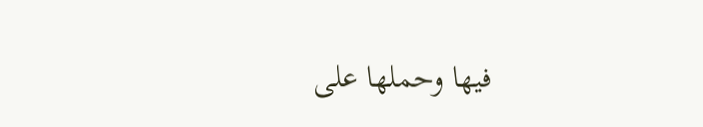فيها وحملها على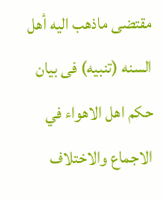مقتضى ماذهب اليه أهل السنه (تنبيه) فى بيان حكم اهل الاهواء في الاجماع والاختلاف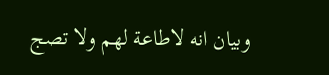وبيان انه لاطاعة لهم ولا تصج